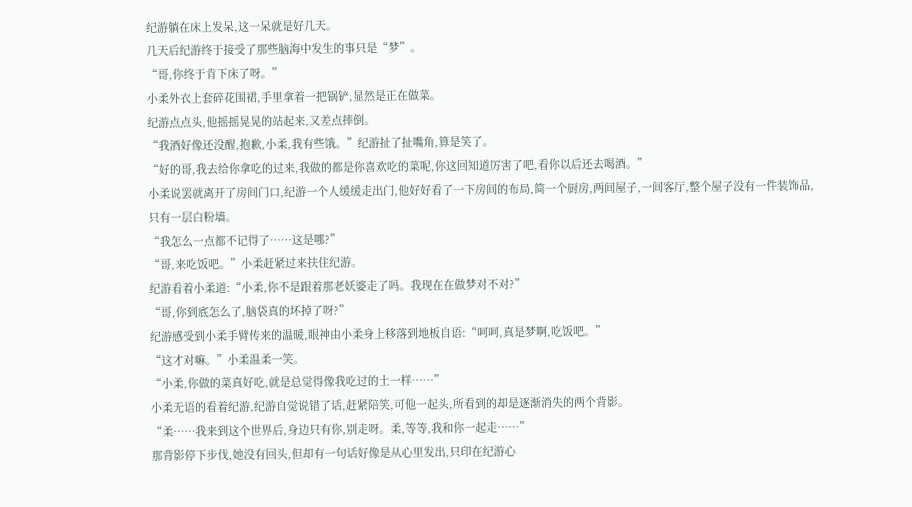纪游躺在床上发呆,这一呆就是好几天。
几天后纪游终于接受了那些脑海中发生的事只是“梦”。
“哥,你终于肯下床了呀。”
小柔外衣上套碎花围裙,手里拿着一把锅铲,显然是正在做菜。
纪游点点头,他摇摇晃晃的站起来,又差点摔倒。
“我酒好像还没醒,抱歉,小柔,我有些饿。”纪游扯了扯嘴角,算是笑了。
“好的哥,我去给你拿吃的过来,我做的都是你喜欢吃的菜呢,你这回知道厉害了吧,看你以后还去喝酒。”
小柔说罢就离开了房间门口,纪游一个人缓缓走出门,他好好看了一下房间的布局,简一个厨房,两间屋子,一间客厅,整个屋子没有一件装饰品,只有一层白粉墙。
“我怎么一点都不记得了……这是哪?”
“哥,来吃饭吧。”小柔赶紧过来扶住纪游。
纪游看着小柔道:“小柔,你不是跟着那老妖婆走了吗。我现在在做梦对不对?”
“哥,你到底怎么了,脑袋真的坏掉了呀?”
纪游感受到小柔手臂传来的温暖,眼神由小柔身上移落到地板自语:“呵呵,真是梦啊,吃饭吧。”
“这才对嘛。”小柔温柔一笑。
“小柔,你做的菜真好吃,就是总觉得像我吃过的土一样……”
小柔无语的看着纪游,纪游自觉说错了话,赶紧陪笑,可他一起头,所看到的却是逐渐消失的两个背影。
“柔……我来到这个世界后,身边只有你,别走呀。柔,等等,我和你一起走……”
那背影停下步伐,她没有回头,但却有一句话好像是从心里发出,只印在纪游心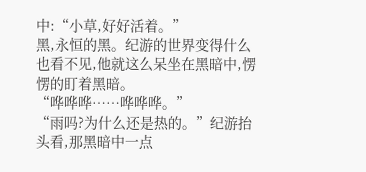中:“小草,好好活着。”
黑,永恒的黑。纪游的世界变得什么也看不见,他就这么呆坐在黑暗中,愣愣的盯着黑暗。
“哗哗哗……哗哗哗。”
“雨吗?为什么还是热的。”纪游抬头看,那黑暗中一点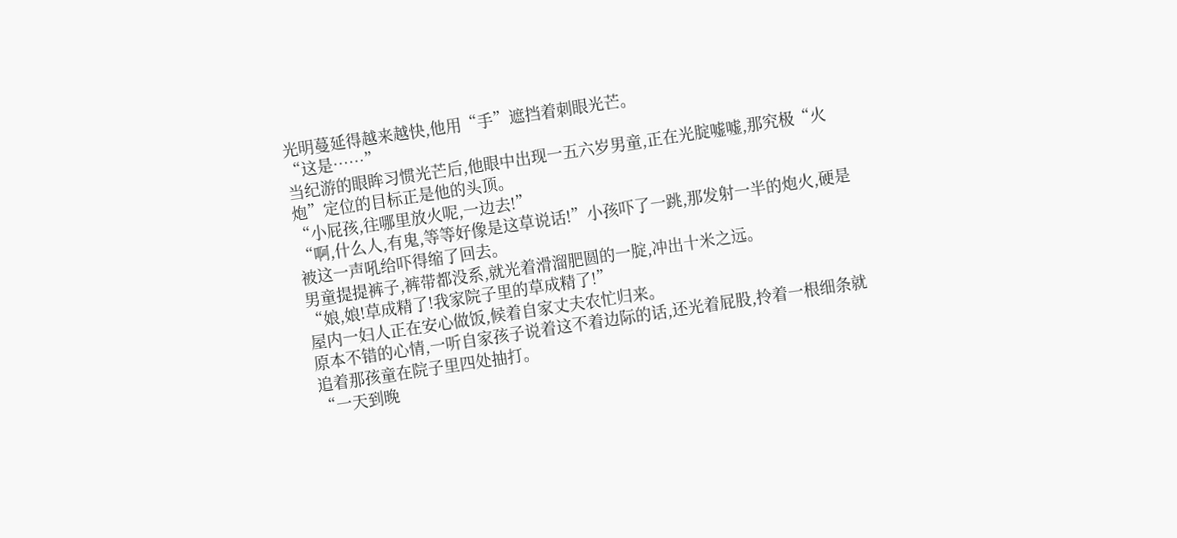光明蔓延得越来越快,他用“手”遮挡着刺眼光芒。
“这是……”
当纪游的眼眸习惯光芒后,他眼中出现一五六岁男童,正在光腚嘘嘘,那究极“火炮”定位的目标正是他的头顶。
“小屁孩,往哪里放火呢,一边去!”
“啊,什么人,有鬼,等等好像是这草说话!”小孩吓了一跳,那发射一半的炮火,硬是被这一声吼给吓得缩了回去。
男童提提裤子,裤带都没系,就光着滑溜肥圆的一腚,冲出十米之远。
“娘,娘!草成精了!我家院子里的草成精了!”
屋内一妇人正在安心做饭,候着自家丈夫农忙归来。
原本不错的心情,一听自家孩子说着这不着边际的话,还光着屁股,拎着一根细条就追着那孩童在院子里四处抽打。
“一天到晚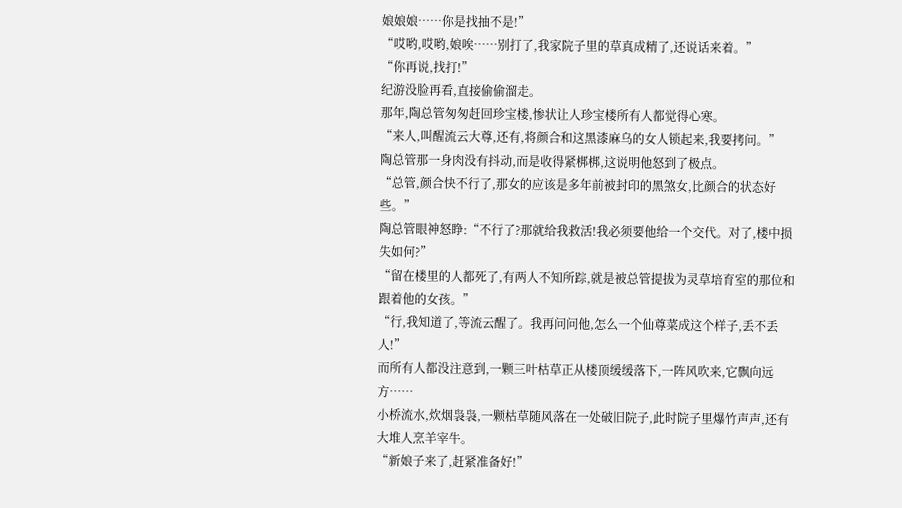娘娘娘……你是找抽不是!”
“哎哟,哎哟,娘唉……别打了,我家院子里的草真成精了,还说话来着。”
“你再说,找打!”
纪游没脸再看,直接偷偷溜走。
那年,陶总管匆匆赶回珍宝楼,惨状让人珍宝楼所有人都觉得心寒。
“来人,叫醒流云大尊,还有,将颜合和这黑漆麻乌的女人锁起来,我要拷问。”
陶总管那一身肉没有抖动,而是收得紧梆梆,这说明他怒到了极点。
“总管,颜合快不行了,那女的应该是多年前被封印的黑煞女,比颜合的状态好些。”
陶总管眼神怒睁:“不行了?那就给我救活!我必须要他给一个交代。对了,楼中损失如何?”
“留在楼里的人都死了,有两人不知所踪,就是被总管提拔为灵草培育室的那位和跟着他的女孩。”
“行,我知道了,等流云醒了。我再问问他,怎么一个仙尊菜成这个样子,丢不丢人!”
而所有人都没注意到,一颗三叶枯草正从楼顶缓缓落下,一阵风吹来,它飘向远方……
小桥流水,炊烟袅袅,一颗枯草随风落在一处破旧院子,此时院子里爆竹声声,还有大堆人烹羊宰牛。
“新娘子来了,赶紧准备好!”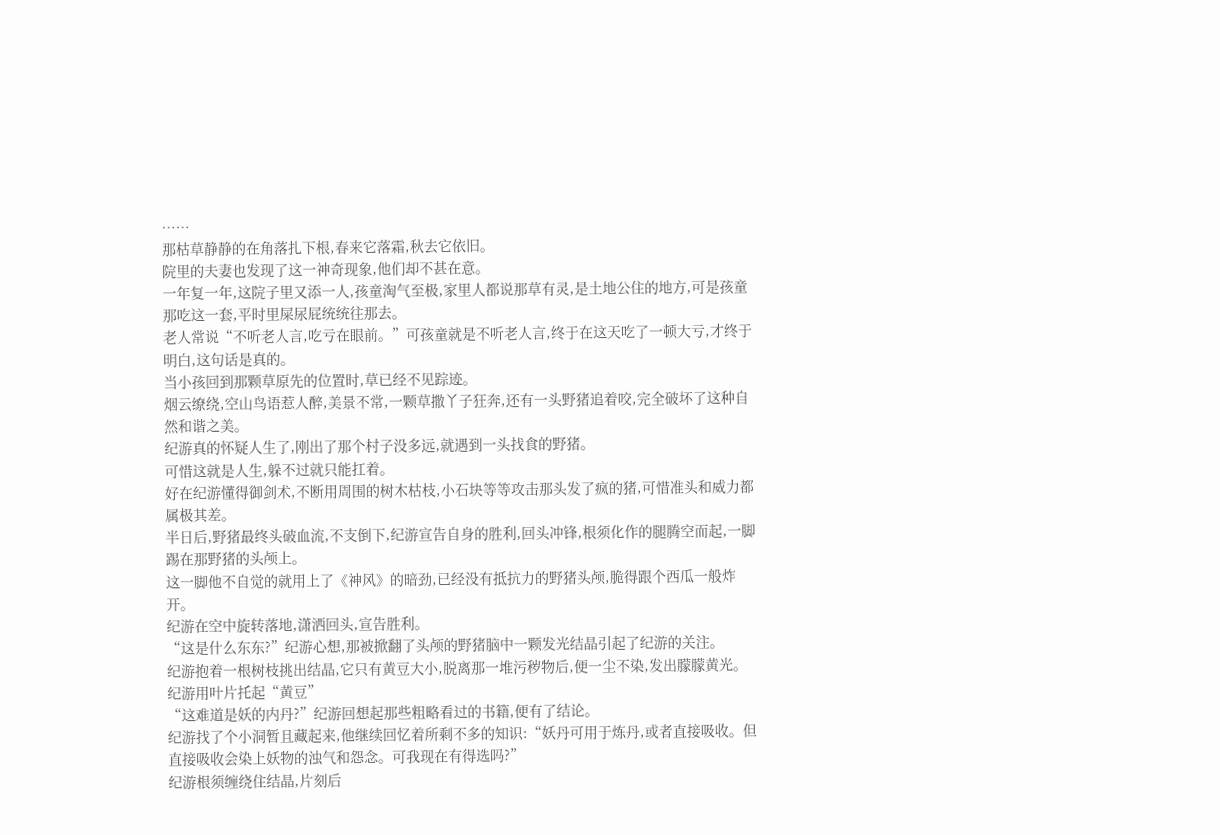……
那枯草静静的在角落扎下根,春来它落霜,秋去它依旧。
院里的夫妻也发现了这一神奇现象,他们却不甚在意。
一年复一年,这院子里又添一人,孩童淘气至极,家里人都说那草有灵,是土地公住的地方,可是孩童那吃这一套,平时里屎尿屁统统往那去。
老人常说“不听老人言,吃亏在眼前。”可孩童就是不听老人言,终于在这天吃了一顿大亏,才终于明白,这句话是真的。
当小孩回到那颗草原先的位置时,草已经不见踪迹。
烟云缭绕,空山鸟语惹人醉,美景不常,一颗草撒丫子狂奔,还有一头野猪追着咬,完全破坏了这种自然和谐之美。
纪游真的怀疑人生了,刚出了那个村子没多远,就遇到一头找食的野猪。
可惜这就是人生,躲不过就只能扛着。
好在纪游懂得御剑术,不断用周围的树木枯枝,小石块等等攻击那头发了疯的猪,可惜准头和威力都属极其差。
半日后,野猪最终头破血流,不支倒下,纪游宣告自身的胜利,回头冲锋,根须化作的腿腾空而起,一脚踢在那野猪的头颅上。
这一脚他不自觉的就用上了《神风》的暗劲,已经没有抵抗力的野猪头颅,脆得跟个西瓜一般炸开。
纪游在空中旋转落地,潇洒回头,宣告胜利。
“这是什么东东?”纪游心想,那被掀翻了头颅的野猪脑中一颗发光结晶引起了纪游的关注。
纪游抱着一根树枝挑出结晶,它只有黄豆大小,脱离那一堆污秽物后,便一尘不染,发出朦朦黄光。
纪游用叶片托起“黄豆”
“这难道是妖的内丹?”纪游回想起那些粗略看过的书籍,便有了结论。
纪游找了个小洞暂且藏起来,他继续回忆着所剩不多的知识:“妖丹可用于炼丹,或者直接吸收。但直接吸收会染上妖物的浊气和怨念。可我现在有得选吗?”
纪游根须缠绕住结晶,片刻后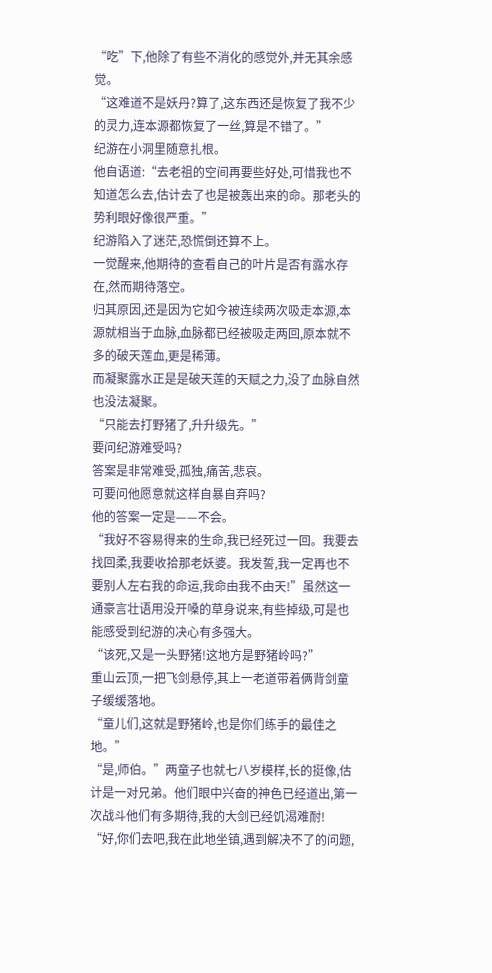“吃”下,他除了有些不消化的感觉外,并无其余感觉。
“这难道不是妖丹?算了,这东西还是恢复了我不少的灵力,连本源都恢复了一丝,算是不错了。”
纪游在小洞里随意扎根。
他自语道:“去老祖的空间再要些好处,可惜我也不知道怎么去,估计去了也是被轰出来的命。那老头的势利眼好像很严重。”
纪游陷入了迷茫,恐慌倒还算不上。
一觉醒来,他期待的查看自己的叶片是否有露水存在,然而期待落空。
归其原因,还是因为它如今被连续两次吸走本源,本源就相当于血脉,血脉都已经被吸走两回,原本就不多的破天莲血,更是稀薄。
而凝聚露水正是是破天莲的天赋之力,没了血脉自然也没法凝聚。
“只能去打野猪了,升升级先。”
要问纪游难受吗?
答案是非常难受,孤独,痛苦,悲哀。
可要问他愿意就这样自暴自弃吗?
他的答案一定是——不会。
“我好不容易得来的生命,我已经死过一回。我要去找回柔,我要收拾那老妖婆。我发誓,我一定再也不要别人左右我的命运,我命由我不由天!”虽然这一通豪言壮语用没开嗓的草身说来,有些掉级,可是也能感受到纪游的决心有多强大。
“该死,又是一头野猪!这地方是野猪岭吗?”
重山云顶,一把飞剑悬停,其上一老道带着俩背剑童子缓缓落地。
“童儿们,这就是野猪岭,也是你们练手的最佳之地。”
“是,师伯。”两童子也就七八岁模样,长的挺像,估计是一对兄弟。他们眼中兴奋的神色已经道出,第一次战斗他们有多期待,我的大剑已经饥渴难耐!
“好,你们去吧,我在此地坐镇,遇到解决不了的问题,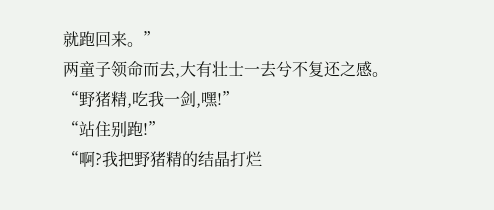就跑回来。”
两童子领命而去,大有壮士一去兮不复还之感。
“野猪精,吃我一剑,嘿!”
“站住别跑!”
“啊?我把野猪精的结晶打烂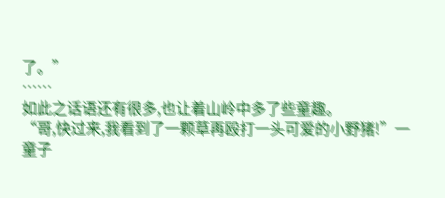了。”
……
如此之话语还有很多,也让着山岭中多了些童趣。
“哥,快过来,我看到了一颗草再殴打一头可爱的小野猪!”一童子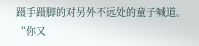蹑手蹑脚的对另外不远处的童子喊道。
“你又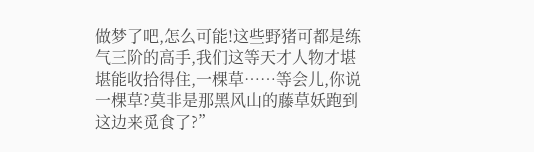做梦了吧,怎么可能!这些野猪可都是练气三阶的高手,我们这等天才人物才堪堪能收拾得住,一棵草……等会儿,你说一棵草?莫非是那黑风山的藤草妖跑到这边来觅食了?”